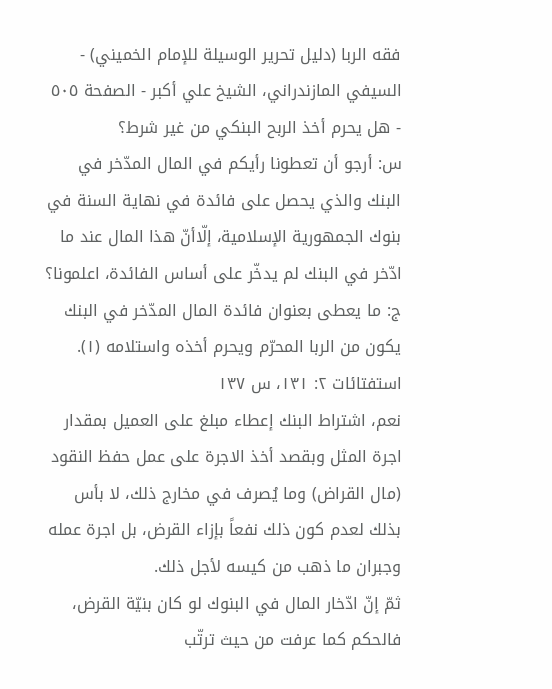فقه الربا (دليل تحرير الوسيلة للإمام الخميني) - السيفي المازندراني، الشيخ علي أكبر - الصفحة ٥٠٥ - هل يحرم أخذ الربح البنكي من غير شرط؟
س: أرجو أن تعطونا رأيكم في المال المدّخر في البنك والذي يحصل على فائدة في نهاية السنة في بنوك الجمهورية الإسلامية، إلّاأنّ هذا المال عند ما ادّخر في البنك لم يدخّر على أساس الفائدة، اعلمونا؟
ج: ما يعطى بعنوان فائدة المال المدّخر في البنك يكون من الربا المحرّم ويحرم أخذه واستلامه (١).
استفتائات ٢: ١٣١، س ١٣٧
نعم، اشتراط البنك إعطاء مبلغ على العميل بمقدار اجرة المثل وبقصد أخذ الاجرة على عمل حفظ النقود (مال القراض) وما يُصرف في مخارج ذلك، لا بأس بذلك لعدم كون ذلك نفعاً بإزاء القرض، بل اجرة عمله وجبران ما ذهب من كيسه لأجل ذلك.
ثمّ إنّ ادّخار المال في البنوك لو كان بنيّة القرض، فالحكم كما عرفت من حيث ترتّب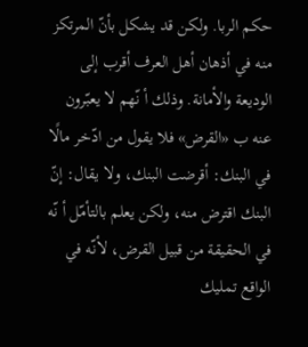حكم الربا. ولكن قد يشكل بأنّ المرتكز منه في أذهان أهل العرف أقرب إلى الوديعة والأمانة. وذلك أ نّهم لا يعبّرون عنه ب «القرض» فلا يقول من ادّخر مالًا في البنك: أقرضت البنك، ولا يقال: إنّ البنك اقترض منه، ولكن يعلم بالتأمّل أ نّه في الحقيقة من قبيل القرض، لأنّه في الواقع تمليك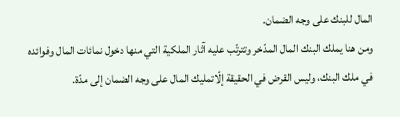المال للبنك على وجه الضمان.
ومن هنا يملك البنك المال المدّخر وتترتّب عليه آثار الملكية التي منها دخول نمائات المال وفوائده في ملك البنك، وليس القرض في الحقيقة إلّاتمليك المال على وجه الضمان إلى مدّة.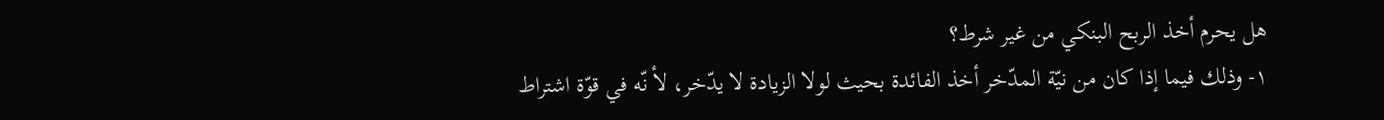هل يحرم أخذ الربح البنكي من غير شرط؟
١- وذلك فيما إذا كان من نيّة المدّخر أخذ الفائدة بحيث لولا الزيادة لا يدّخر، لأ نّه في قوّة اشتراط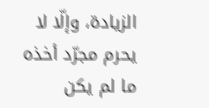الزيادة، وإلّا لا يحرم مجرّد أخذه ما لم يكن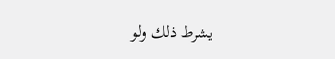يشرط ذلك ولو